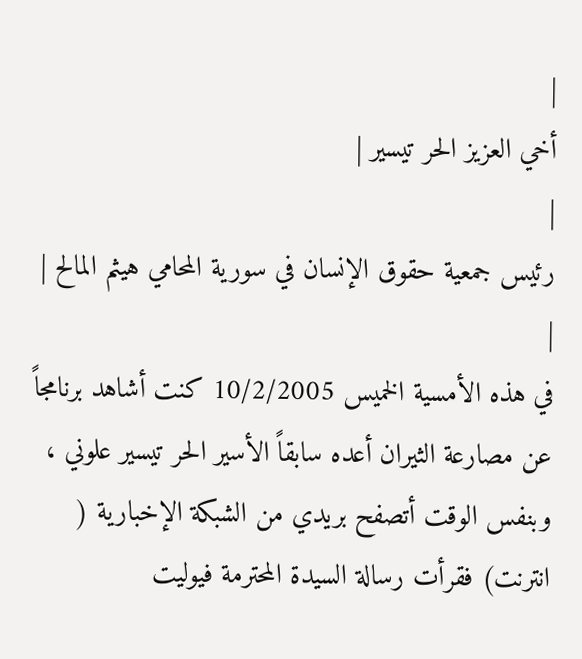|
أخي العزيز الحر تيسير |
|
رئيس جمعية حقوق الإنسان في سورية المحامي هيثم المالح |
|
في هذه الأمسية الخميس 10/2/2005 كنت أشاهد برنامجاً عن مصارعة الثيران أعده سابقاً الأسير الحر تيسير علوني ، وبنفس الوقت أتصفح بريدي من الشبكة الإخبارية ( انترنت) فقرأت رسالة السيدة المحترمة فيوليت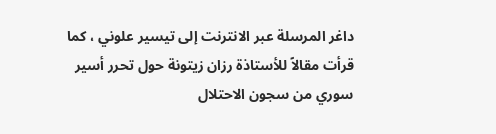داغر المرسلة عبر الانترنت إلى تيسير علوني ، كما قرأت مقالاً للأستاذة رزان زيتونة حول تحرر أسير سوري من سجون الاحتلال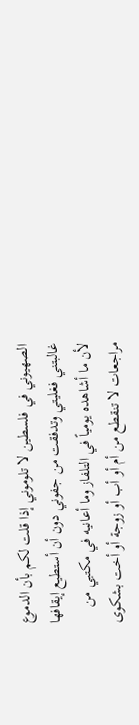الصهيوني في فلسطين لا تلوموني إذا قلت لكم بأن الدموع غالبتني فغليتي وتدفقت من جفوني دون أن أستطيع إيقافها لأن ما أشاهده يومياً في التلفاز وما أعانيه في مكتبي من مراجعات لا تنقطع من أم أو أب أو زوجة أو أخت بشكوى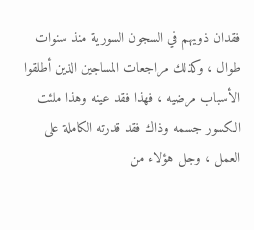فقدان ذويهم في السجون السورية منذ سنوات طوال ، وكذلك مراجعات المساجين الذين أطلقوا الأسباب مرضيه ، فهذا فقد عينه وهذا ملئت الكسور جسمه وذاك فقد قدرته الكاملة على العمل ، وجل هؤلاء من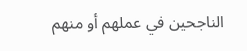الناجحين في عملهم أو منهم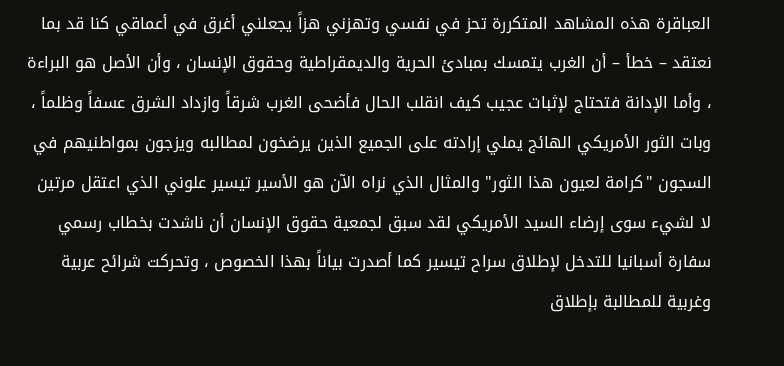العباقرة هذه المشاهد المتكررة تحز في نفسي وتهزني هزاً يجعلني أغرق في أعماقي كنا قد بما نعتقد – خطأ – أن الغرب يتمسك بمبادئ الحرية والديمقراطية وحقوق الإنسان ، وأن الأصل هو البراءة ، وأما الإدانة فتحتاج لإثبات عجيب كيف انقلب الحال فأضحى الغرب شرقاً وازداد الشرق عسفاً وظلماً ، وبات الثور الأمريكي الهائج يملي إرادته على الجميع الذين يرضخون لمطالبه ويزجون بمواطنيهم في السجون "كرامة لعيون هذا الثور" والمثال الذي نراه الآن هو الأسير تيسير علوني الذي اعتقل مرتين لا لشيء سوى إرضاء السيد الأمريكي لقد سبق لجمعية حقوق الإنسان أن ناشدت بخطاب رسمي سفارة أسبانيا للتدخل لإطلاق سراح تيسير كما أصدرت بياناً بهذا الخصوص ، وتحركت شرائح عربية وغربية للمطالبة بإطلاق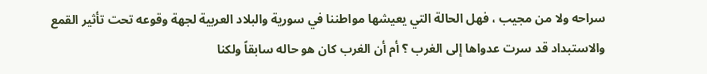سراحه ولا من مجيب ، فهل الحالة التي يعيشها مواطننا في سورية والبلاد العربية لجهة وقوعه تحت تأثير القمع والاستبداد قد سرت عدواها إلى الغرب ؟ أم أن الغرب كان هو حاله سابقاً ولكنا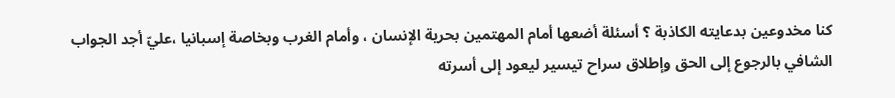كنا مخدوعين بدعايته الكاذبة ؟ أسئلة أضعها أمام المهتمين بحرية الإنسان ، وأمام الغرب وبخاصة إسبانيا ،عليّ أجد الجواب الشافي بالرجوع إلى الحق وإطلاق سراح تيسير ليعود إلى أسرته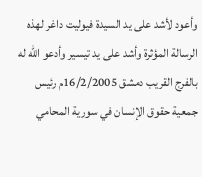وأعود لأشد على يد السيدة فيوليت داغر لهذه الرسالة المؤثرة وأشد على يد تيسير وأدعو الله له بالفرج القريب دمشق 16/2/2005م رئيس جمعية حقوق الإنسان في سورية المحامي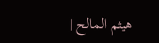هيثم المالح |